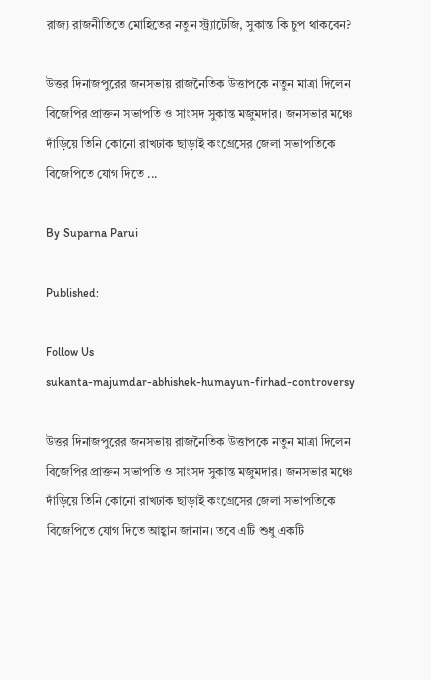রাজ্য রাজনীতিতে মোহিতের নতুন স্ট্র্যাটেজি, সুকান্ত কি চুপ থাকবেন?

উত্তর দিনাজপুরের জনসভায় রাজনৈতিক উত্তাপকে নতুন মাত্রা দিলেন বিজেপির প্রাক্তন সভাপতি ও সাংসদ সুকান্ত মজুমদার। জনসভার মঞ্চে দাঁড়িয়ে তিনি কোনো রাখঢাক ছাড়াই কংগ্রেসের জেলা সভাপতিকে বিজেপিতে যোগ দিতে ...

By Suparna Parui

Published:

Follow Us
sukanta-majumdar-abhishek-humayun-firhad-controversy

উত্তর দিনাজপুরের জনসভায় রাজনৈতিক উত্তাপকে নতুন মাত্রা দিলেন বিজেপির প্রাক্তন সভাপতি ও সাংসদ সুকান্ত মজুমদার। জনসভার মঞ্চে দাঁড়িয়ে তিনি কোনো রাখঢাক ছাড়াই কংগ্রেসের জেলা সভাপতিকে বিজেপিতে যোগ দিতে আহ্বান জানান। তবে এটি শুধু একটি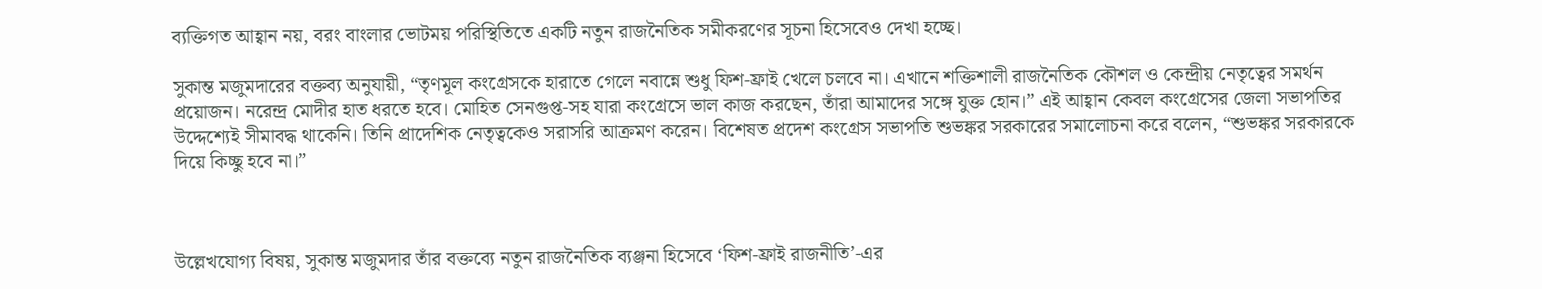ব্যক্তিগত আহ্বান নয়, বরং বাংলার ভোটময় পরিস্থিতিতে একটি নতুন রাজনৈতিক সমীকরণের সূচনা হিসেবেও দেখা হচ্ছে।

সুকান্ত মজুমদারের বক্তব্য অনুযায়ী, “তৃণমূল কংগ্রেসকে হারাতে গেলে নবান্নে শুধু ফিশ-ফ্রাই খেলে চলবে না। এখানে শক্তিশালী রাজনৈতিক কৌশল ও কেন্দ্রীয় নেতৃত্বের সমর্থন প্রয়োজন। নরেন্দ্র মোদীর হাত ধরতে হবে। মোহিত সেনগুপ্ত-সহ যারা কংগ্রেসে ভাল কাজ করছেন, তাঁরা আমাদের সঙ্গে যুক্ত হোন।” এই আহ্বান কেবল কংগ্রেসের জেলা সভাপতির উদ্দেশ্যেই সীমাবদ্ধ থাকেনি। তিনি প্রাদেশিক নেতৃত্বকেও সরাসরি আক্রমণ করেন। বিশেষত প্রদেশ কংগ্রেস সভাপতি শুভঙ্কর সরকারের সমালোচনা করে বলেন, “শুভঙ্কর সরকারকে দিয়ে কিচ্ছু হবে না।”



উল্লেখযোগ্য বিষয়, সুকান্ত মজুমদার তাঁর বক্তব্যে নতুন রাজনৈতিক ব্যঞ্জনা হিসেবে ‘ফিশ-ফ্রাই রাজনীতি’-এর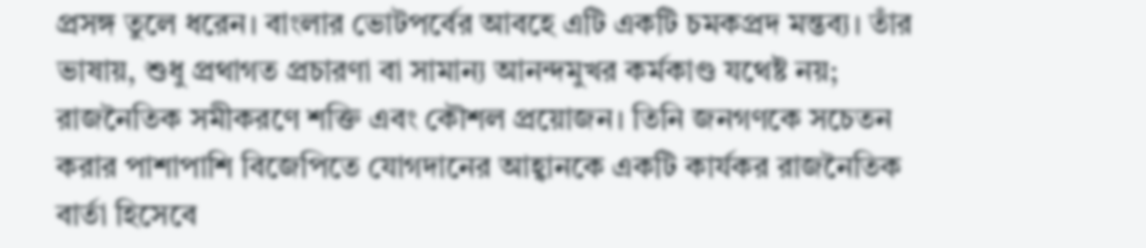প্রসঙ্গ তুলে ধরেন। বাংলার ভোটপর্বের আবহে এটি একটি চমকপ্রদ মন্তব্য। তাঁর ভাষায়, শুধু প্রথাগত প্রচারণা বা সামান্য আনন্দমুখর কর্মকাণ্ড যথেষ্ট নয়; রাজনৈতিক সমীকরণে শক্তি এবং কৌশল প্রয়োজন। তিনি জনগণকে সচেতন করার পাশাপাশি বিজেপিতে যোগদানের আহ্বানকে একটি কার্যকর রাজনৈতিক বার্তা হিসেবে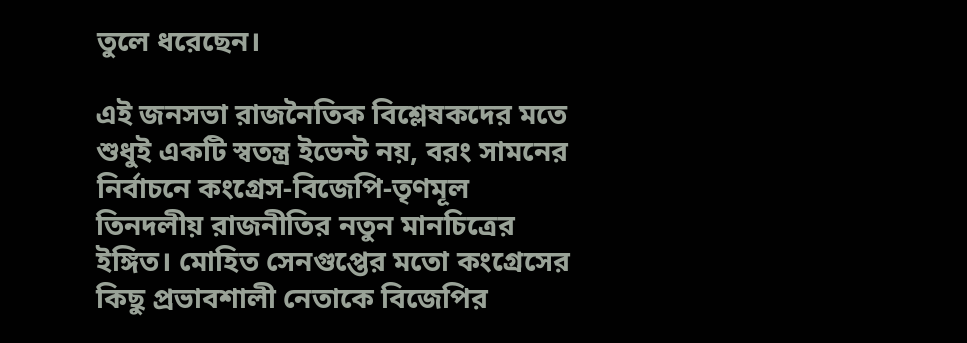তুলে ধরেছেন।

এই জনসভা রাজনৈতিক বিশ্লেষকদের মতে শুধুই একটি স্বতন্ত্র ইভেন্ট নয়, বরং সামনের নির্বাচনে কংগ্রেস-বিজেপি-তৃণমূল তিনদলীয় রাজনীতির নতুন মানচিত্রের ইঙ্গিত। মোহিত সেনগুপ্তের মতো কংগ্রেসের কিছু প্রভাবশালী নেতাকে বিজেপির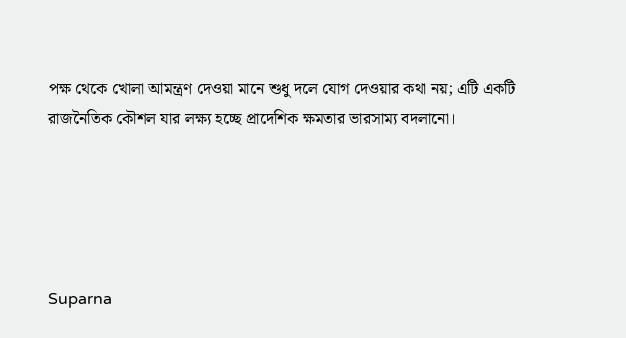পক্ষ থেকে খোলা আমন্ত্রণ দেওয়া মানে শুধু দলে যোগ দেওয়ার কথা নয়; এটি একটি রাজনৈতিক কৌশল যার লক্ষ্য হচ্ছে প্রাদেশিক ক্ষমতার ভারসাম্য বদলানো।





Suparna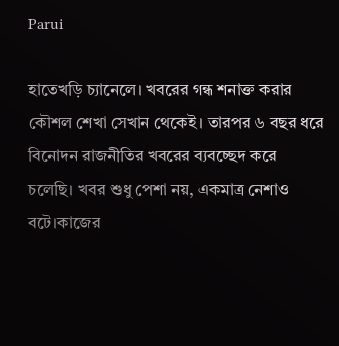Parui

হাতেখড়ি চ্যানেলে। খবরের গন্ধ শনাক্ত করার কৌশল শেখা সেখান থেকেই। তারপর ৬ বছর ধরে বিনোদন রাজনীতির খবরের ব্যবচ্ছেদ করে চলেছি। খবর শুধু পেশা নয়, একমাত্র নেশাও বটে।কাজের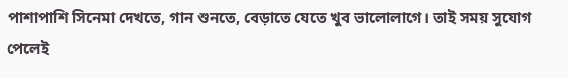পাশাপাশি সিনেমা দেখতে, গান শুনতে, বেড়াতে যেতে খুব ভালোলাগে। তাই সময় সুযোগ পেলেই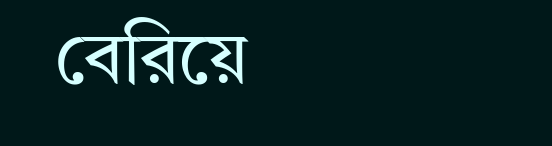বেরিয়ে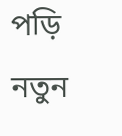পড়ি নতুন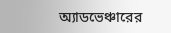অ্যাডভেঞ্চারের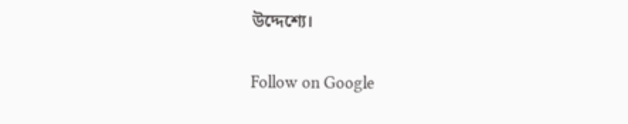উদ্দেশ্যে।

Follow on Google